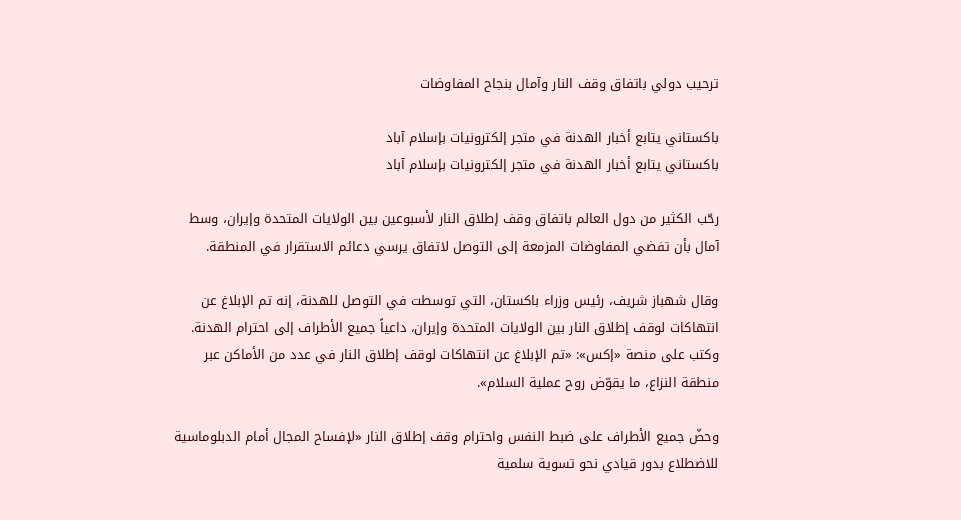ترحيب دولي باتفاق وقف النار وآمال بنجاح المفاوضات

باكستاني يتابع أخبار الهدنة في متجر إلكترونيات بإسلام آباد
باكستاني يتابع أخبار الهدنة في متجر إلكترونيات بإسلام آباد

رحّب الكثير من دول العالم باتفاق وقف إطلاق النار لأسبوعين بين الولايات المتحدة وإيران، وسط آمال بأن تفضي المفاوضات المزمعة إلى التوصل لاتفاق يرسي دعائم الاستقرار في المنطقة.

وقال شهباز شريف، رئيس وزراء باكستان، التي توسطت في التوصل للهدنة، إنه تم الإبلاغ عن انتهاكات لوقف إطلاق النار بين الولايات المتحدة وإيران، داعياً جميع الأطراف إلى احترام الهدنة. وكتب على منصة «إكس»: «تم الإبلاغ عن انتهاكات لوقف إطلاق النار في عدد من الأماكن عبر منطقة النزاع، ما يقوّض روح عملية السلام».

وحضّ جميع الأطراف على ضبط النفس واحترام وقف إطلاق النار «لإفساح المجال أمام الدبلوماسية للاضطلاع بدور قيادي نحو تسوية سلمية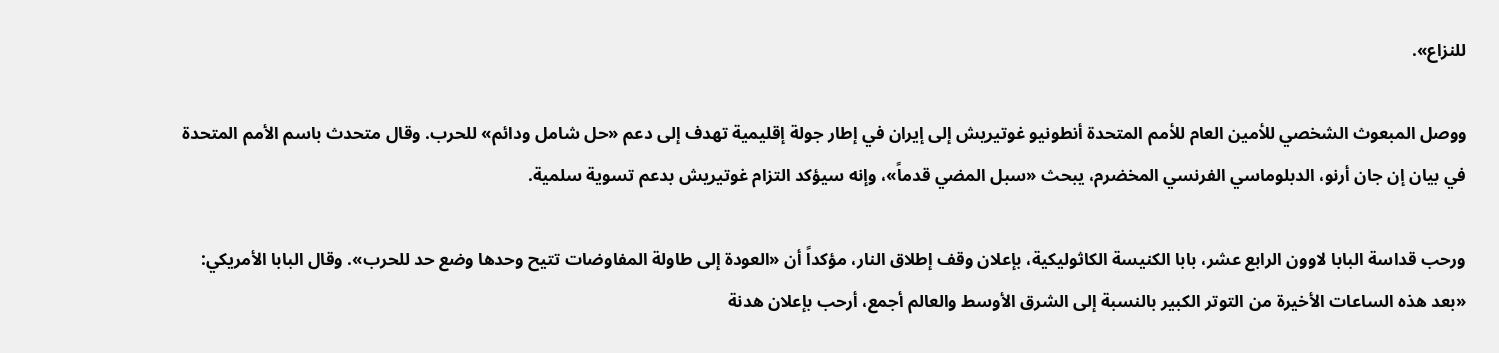للنزاع».

ووصل المبعوث الشخصي للأمين العام للأمم المتحدة أنطونيو غوتيريش إلى إيران في إطار جولة إقليمية تهدف إلى دعم «حل شامل ودائم» للحرب. وقال متحدث باسم الأمم المتحدة في بيان إن جان ‌أرنو، الدبلوماسي الفرنسي المخضرم، يبحث «سبل المضي قدماً»، وإنه سيؤكد التزام غوتيريش بدعم تسوية سلمية.

ورحب قداسة البابا لاوون الرابع عشر، بابا الكنيسة الكاثوليكية، بإعلان وقف إطلاق النار، مؤكداً أن «العودة إلى طاولة المفاوضات تتيح وحدها وضع حد للحرب». وقال البابا الأمريكي: «بعد هذه الساعات الأخيرة من التوتر الكبير بالنسبة إلى الشرق الأوسط والعالم أجمع، أرحب بإعلان هدنة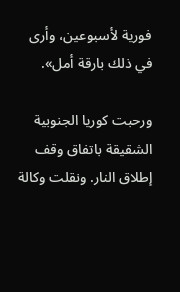فورية لأسبوعين، وأرى في ذلك بارقة أمل».

ورحبت كوريا الجنوبية الشقيقة باتفاق وقف إطلاق النار. ونقلت وكالة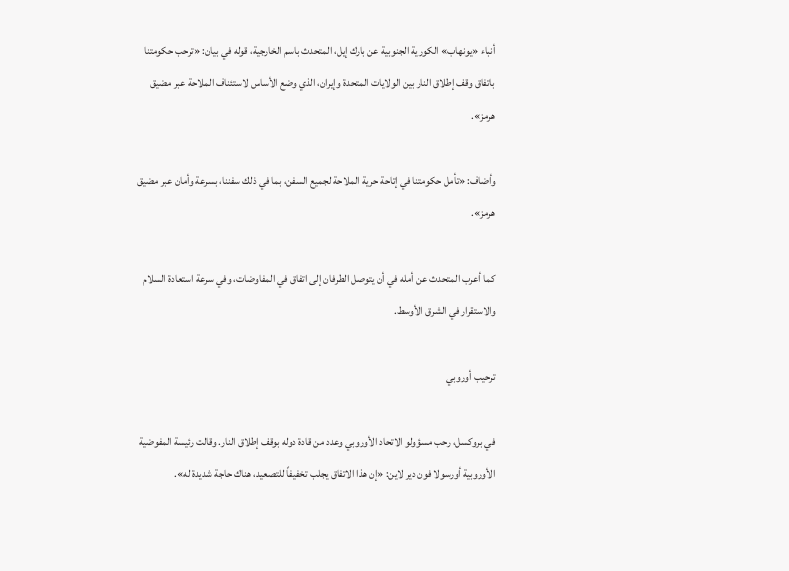أنباء «يونهاب» الكورية الجنوبية عن بارك إيل، المتحدث باسم الخارجية، قوله في بيان: «ترحب حكومتنا باتفاق وقف إطلاق النار بين الولايات المتحدة وإيران، الذي وضع الأساس لاستئناف الملاحة عبر مضيق هرمز».

وأضاف: «تأمل حكومتنا في إتاحة حرية الملاحة لجميع السفن، بما في ذلك سفننا، بسرعة وأمان عبر مضيق هرمز».

كما أعرب المتحدث عن أمله في أن يتوصل الطرفان إلى اتفاق في المفاوضات، وفي سرعة استعادة السلام والاستقرار في الشرق الأوسط.

ترحيب أوروبي

في بروكسل، رحب مسؤولو الاتحاد الأوروبي وعدد من قادة دوله بوقف إطلاق النار. وقالت رئيسة المفوضية الأوروبية أورسولا فون دير لاين: «إن هذا الاتفاق يجلب تخفيفاً للتصعيد، هناك حاجة شديدة له».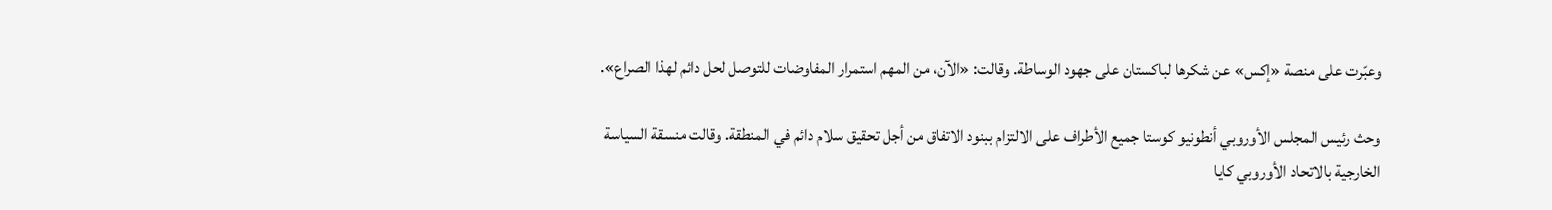وعبّرت على منصة «إكس» عن شكرها لباكستان على جهود الوساطة. وقالت: «الآن، من المهم استمرار المفاوضات للتوصل لحل دائم لهذا الصراع».

وحث رئيس المجلس الأوروبي أنطونيو كوستا جميع الأطراف على الالتزام ببنود الاتفاق من أجل تحقيق سلام دائم في المنطقة. وقالت منسقة السياسة الخارجية بالاتحاد الأوروبي كايا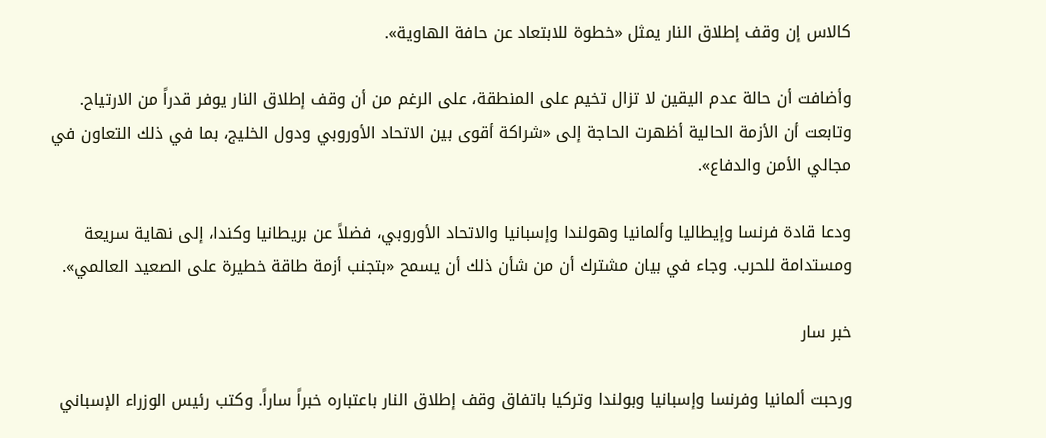كالاس إن وقف إطلاق النار يمثل «خطوة للابتعاد عن حافة الهاوية».

وأضافت أن حالة عدم اليقين لا تزال تخيم على المنطقة، على الرغم من أن وقف إطلاق النار يوفر قدراً من الارتياح. وتابعت أن الأزمة الحالية أظهرت الحاجة إلى «شراكة أقوى بين الاتحاد الأوروبي ودول الخليج، بما في ذلك التعاون في مجالي الأمن والدفاع».

ودعا قادة فرنسا وإيطاليا وألمانيا وهولندا وإسبانيا والاتحاد الأوروبي، فضلاً عن بريطانيا وكندا، إلى نهاية سريعة ومستدامة للحرب. وجاء في بيان مشترك أن من شأن ذلك أن يسمح «بتجنب أزمة طاقة خطيرة على الصعيد العالمي».

خبر سار

ورحبت ألمانيا وفرنسا وإسبانيا وبولندا وتركيا باتفاق وقف إطلاق النار باعتباره خبراً ساراً. وكتب رئيس الوزراء الإسباني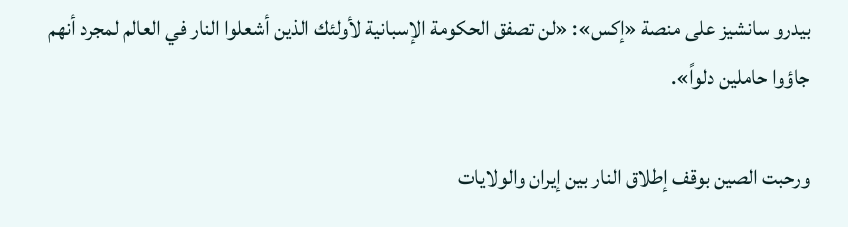بيدرو سانشيز على منصة ‌«إكس»: «لن تصفق الحكومة الإسبانية لأولئك الذين أشعلوا النار في العالم لمجرد أنهم جاؤوا حاملين دلواً».

ورحبت الصين بوقف إطلاق النار بين إيران والولايات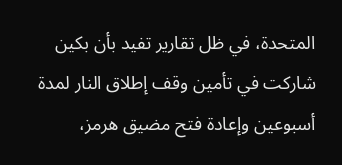المتحدة، في ظل تقارير تفيد بأن بكين شاركت في تأمين وقف إطلاق النار لمدة أسبوعين وإعادة فتح مضيق هرمز،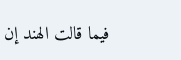فيما قالت الهند إن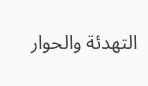التهدئة والحوار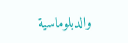والدبلوماسية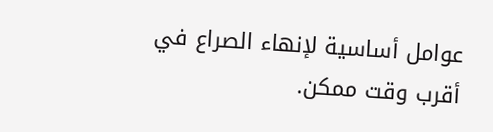عوامل أساسية لإنهاء الصراع في أقرب وقت ممكن.